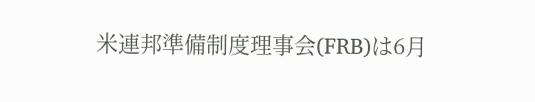米連邦準備制度理事会(FRB)は6月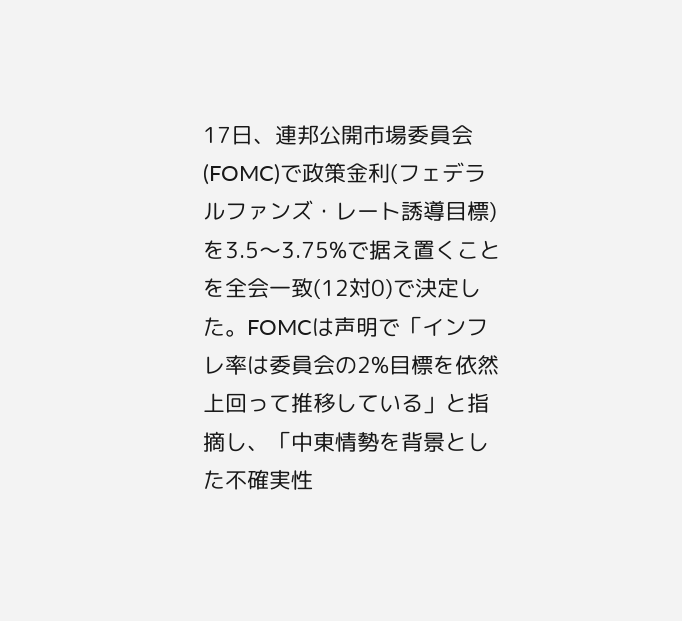17日、連邦公開市場委員会(FOMC)で政策金利(フェデラルファンズ・レート誘導目標)を3.5〜3.75%で据え置くことを全会一致(12対0)で決定した。FOMCは声明で「インフレ率は委員会の2%目標を依然上回って推移している」と指摘し、「中東情勢を背景とした不確実性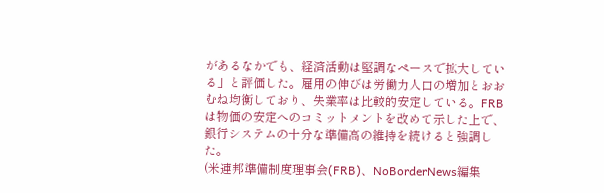があるなかでも、経済活動は堅調なペースで拡大している」と評価した。雇用の伸びは労働力人口の増加とおおむね均衡しており、失業率は比較的安定している。FRBは物価の安定へのコミットメントを改めて示した上で、銀行システムの十分な準備高の維持を続けると強調した。
(米連邦準備制度理事会(FRB)、NoBorderNews編集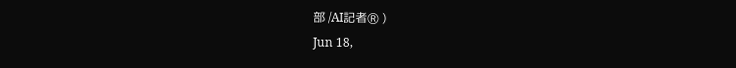部 /AI記者Ⓡ )
Jun 18,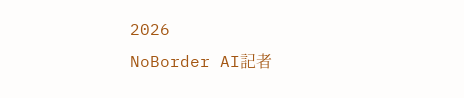2026
NoBorder AI記者